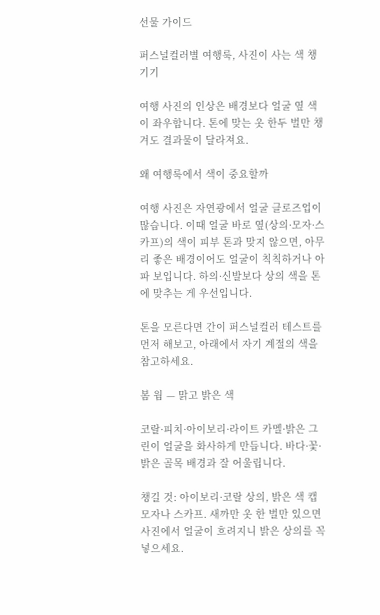선물 가이드

퍼스널컬러별 여행룩, 사진이 사는 색 챙기기

여행 사진의 인상은 배경보다 얼굴 옆 색이 좌우합니다. 톤에 맞는 옷 한두 벌만 챙겨도 결과물이 달라져요.

왜 여행룩에서 색이 중요할까

여행 사진은 자연광에서 얼굴 클로즈업이 많습니다. 이때 얼굴 바로 옆(상의·모자·스카프)의 색이 피부 톤과 맞지 않으면, 아무리 좋은 배경이어도 얼굴이 칙칙하거나 아파 보입니다. 하의·신발보다 상의 색을 톤에 맞추는 게 우선입니다.

톤을 모른다면 간이 퍼스널컬러 테스트를 먼저 해보고, 아래에서 자기 계절의 색을 참고하세요.

봄 웜 — 맑고 밝은 색

코랄·피치·아이보리·라이트 카멜·밝은 그린이 얼굴을 화사하게 만듭니다. 바다·꽃·밝은 골목 배경과 잘 어울립니다.

챙길 것: 아이보리·코랄 상의, 밝은 색 캡모자나 스카프. 새까만 옷 한 벌만 있으면 사진에서 얼굴이 흐려지니 밝은 상의를 꼭 넣으세요.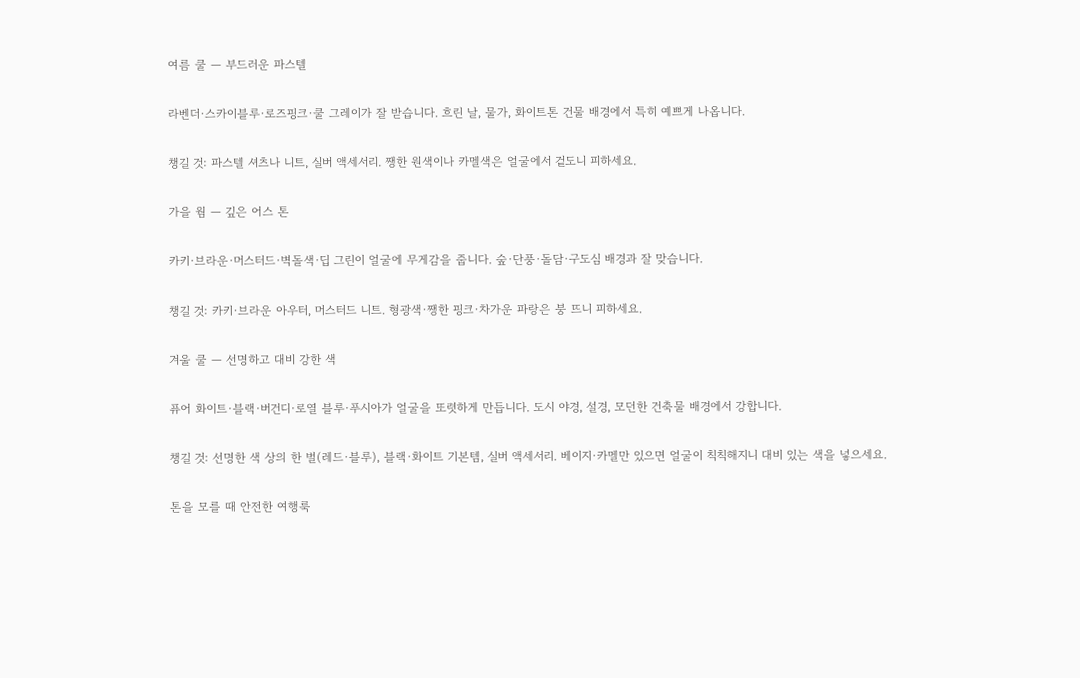여름 쿨 — 부드러운 파스텔

라벤더·스카이블루·로즈핑크·쿨 그레이가 잘 받습니다. 흐린 날, 물가, 화이트톤 건물 배경에서 특히 예쁘게 나옵니다.

챙길 것: 파스텔 셔츠나 니트, 실버 액세서리. 쨍한 원색이나 카멜색은 얼굴에서 겉도니 피하세요.

가을 웜 — 깊은 어스 톤

카키·브라운·머스터드·벽돌색·딥 그린이 얼굴에 무게감을 줍니다. 숲·단풍·돌담·구도심 배경과 잘 맞습니다.

챙길 것: 카키·브라운 아우터, 머스터드 니트. 형광색·쨍한 핑크·차가운 파랑은 붕 뜨니 피하세요.

겨울 쿨 — 선명하고 대비 강한 색

퓨어 화이트·블랙·버건디·로열 블루·푸시아가 얼굴을 또렷하게 만듭니다. 도시 야경, 설경, 모던한 건축물 배경에서 강합니다.

챙길 것: 선명한 색 상의 한 벌(레드·블루), 블랙·화이트 기본템, 실버 액세서리. 베이지·카멜만 있으면 얼굴이 칙칙해지니 대비 있는 색을 넣으세요.

톤을 모를 때 안전한 여행룩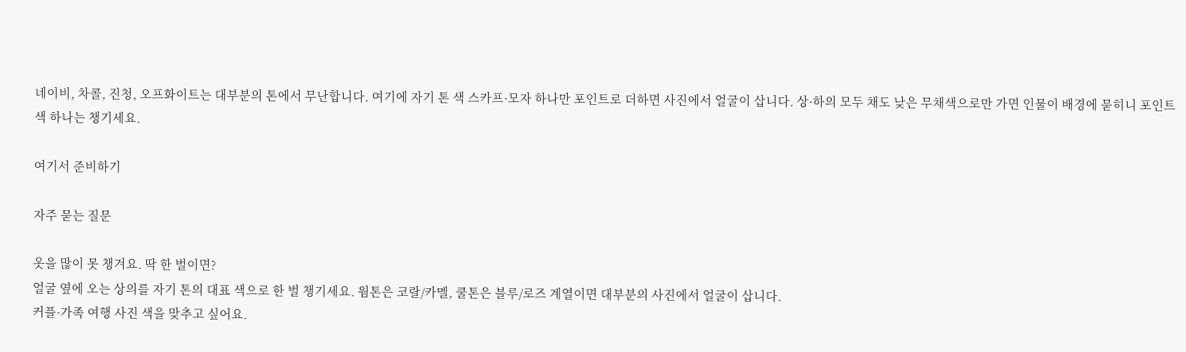네이비, 차콜, 진청, 오프화이트는 대부분의 톤에서 무난합니다. 여기에 자기 톤 색 스카프·모자 하나만 포인트로 더하면 사진에서 얼굴이 삽니다. 상·하의 모두 채도 낮은 무채색으로만 가면 인물이 배경에 묻히니 포인트 색 하나는 챙기세요.

여기서 준비하기

자주 묻는 질문

옷을 많이 못 챙겨요. 딱 한 벌이면?
얼굴 옆에 오는 상의를 자기 톤의 대표 색으로 한 벌 챙기세요. 웜톤은 코랄/카멜, 쿨톤은 블루/로즈 계열이면 대부분의 사진에서 얼굴이 삽니다.
커플·가족 여행 사진 색을 맞추고 싶어요.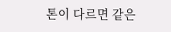톤이 다르면 같은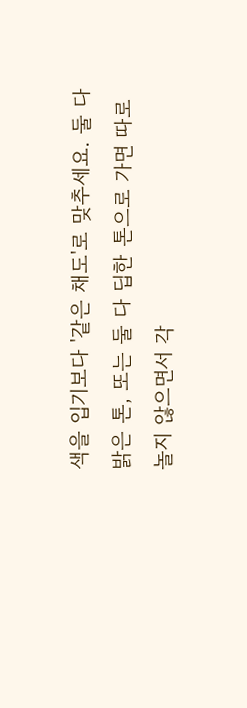색을 입기보다 '같은 채도'로 맞추세요. 둘 다 밝은 톤, 또는 둘 다 딥한 톤으로 가면 따로 놀지 않으면서 각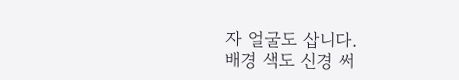자 얼굴도 삽니다.
배경 색도 신경 써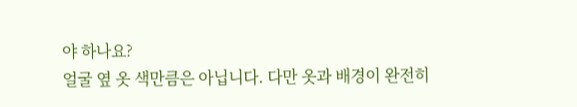야 하나요?
얼굴 옆 옷 색만큼은 아닙니다. 다만 옷과 배경이 완전히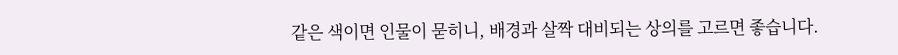같은 색이면 인물이 묻히니, 배경과 살짝 대비되는 상의를 고르면 좋습니다.